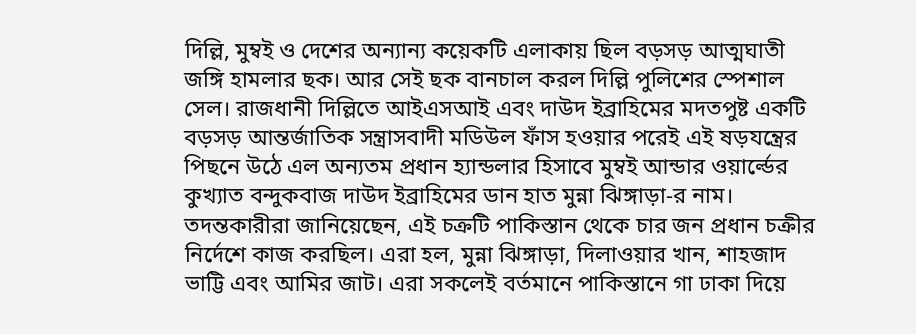দিল্লি, মুম্বই ও দেশের অন্যান্য কয়েকটি এলাকায় ছিল বড়সড় আত্মঘাতী জঙ্গি হামলার ছক। আর সেই ছক বানচাল করল দিল্লি পুলিশের স্পেশাল সেল। রাজধানী দিল্লিতে আইএসআই এবং দাউদ ইব্রাহিমের মদতপুষ্ট একটি বড়সড় আন্তর্জাতিক সন্ত্রাসবাদী মডিউল ফাঁস হওয়ার পরেই এই ষড়যন্ত্রের পিছনে উঠে এল অন্যতম প্রধান হ্যান্ডলার হিসাবে মুম্বই আন্ডার ওয়ার্ল্ডের কুখ্যাত বন্দুকবাজ দাউদ ইব্রাহিমের ডান হাত মুন্না ঝিঙ্গাড়া-র নাম।
তদন্তকারীরা জানিয়েছেন, এই চক্রটি পাকিস্তান থেকে চার জন প্রধান চক্রীর নির্দেশে কাজ করছিল। এরা হল, মুন্না ঝিঙ্গাড়া, দিলাওয়ার খান, শাহজাদ ভাট্টি এবং আমির জাট। এরা সকলেই বর্তমানে পাকিস্তানে গা ঢাকা দিয়ে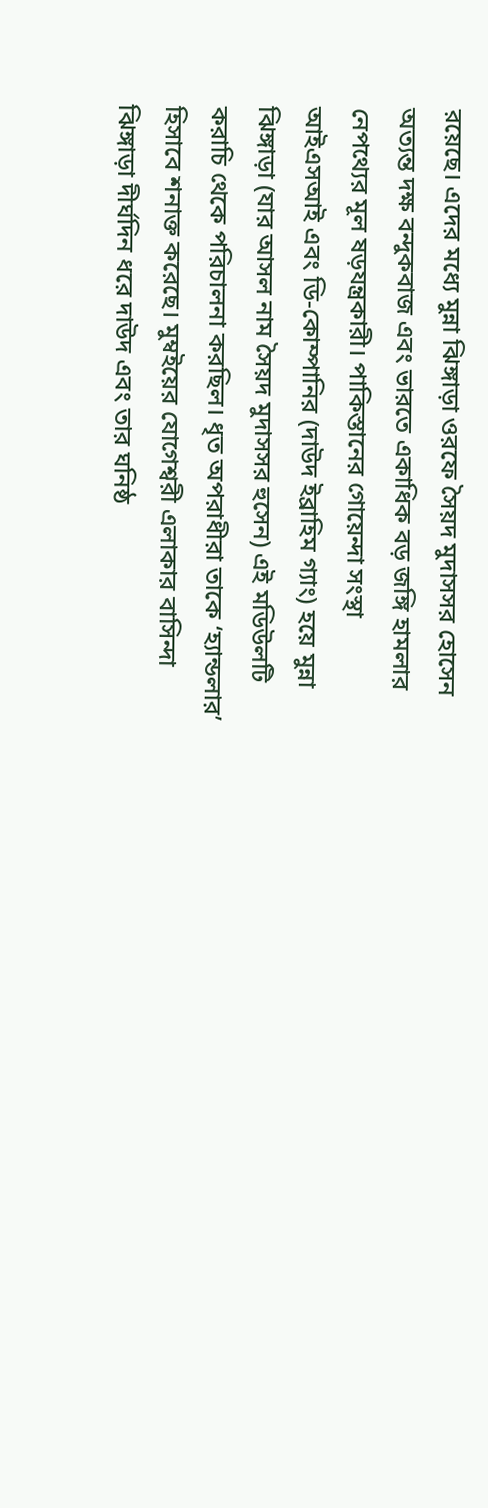রয়েছে। এদের মধ্যে মুন্না ঝিঙ্গাড়া ওরফে সৈয়দ মুদাসসর হোসেন অত্যন্ত দক্ষ বন্দুকবাজ এবং ভারতে একাধিক বড় জঙ্গি হামলার নেপথ্যের মূল ষড়যন্ত্রকারী। পাকিস্তানের গোয়েন্দা সংস্থা আইএসআই এবং ডি-কোম্পানির (দাউদ ইব্রাহিম গ্যাং) হয়ে মুন্না ঝিঙ্গাড়া (যার আসল নাম সৈয়দ মুদাসসর হুসেন) এই মডিউলটি করাচি থেকে পরিচালনা করছিল। ধৃত অপরাধীরা তাকে ‘হ্যান্ডলার’ হিসাবে শনাক্ত করেছে। মুম্বইয়ের যোগেশ্বরী এলাকার বাসিন্দা ঝিঙ্গাড়া দীর্ঘদিন ধরে দাউদ এবং তার ঘনিষ্ঠ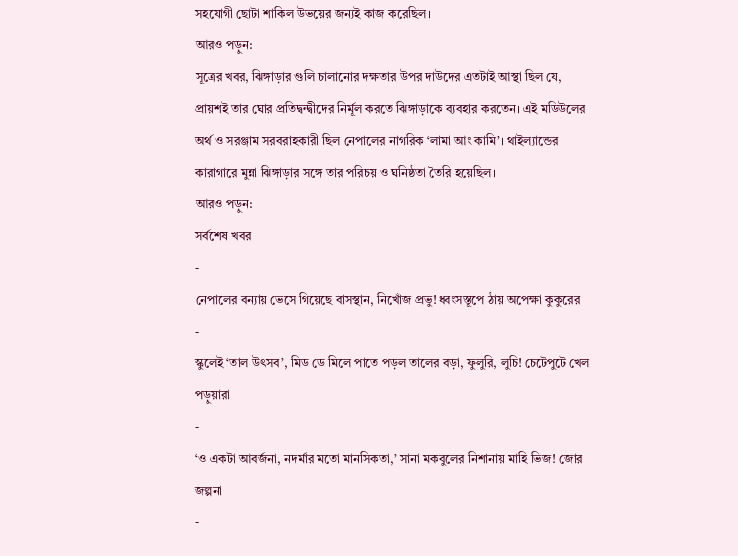সহযোগী ছোটা শাকিল উভয়ের জন্যই কাজ করেছিল।
আরও পড়ুন:
সূত্রের খবর, ঝিঙ্গাড়ার গুলি চালানোর দক্ষতার উপর দাউদের এতটাই আস্থা ছিল যে, প্রায়শই তার ঘোর প্রতিদ্বন্দ্বীদের নির্মূল করতে ঝিঙ্গাড়াকে ব্যবহার করতেন। এই মডিউলের অর্থ ও সরঞ্জাম সরবরাহকারী ছিল নেপালের নাগরিক ‘লামা আং কামি’। থাইল্যান্ডের কারাগারে মুন্না ঝিঙ্গাড়ার সঙ্গে তার পরিচয় ও ঘনিষ্ঠতা তৈরি হয়েছিল।
আরও পড়ুন:
সর্বশেষ খবর
-
নেপালের বন্যায় ভেসে গিয়েছে বাসস্থান, নিখোঁজ প্রভু! ধ্বংসস্তূপে ঠায় অপেক্ষা কুকুরের
-
স্কুলেই ‘তাল উৎসব’, মিড ডে মিলে পাতে পড়ল তালের বড়া, ফুলুরি, লুচি! চেটেপুটে খেল পড়ুয়ারা
-
‘ও একটা আবর্জনা, নদর্মার মতো মানসিকতা,’ সানা মকবুলের নিশানায় মাহি ভিজ! জোর জল্পনা
-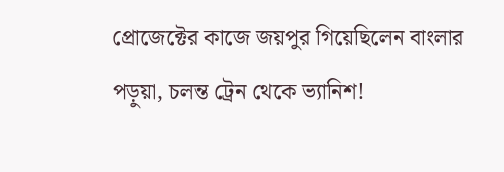প্রোজেক্টের কাজে জয়পুর গিয়েছিলেন বাংলার পড়ুয়া, চলন্ত ট্রেন থেকে ভ্যানিশ!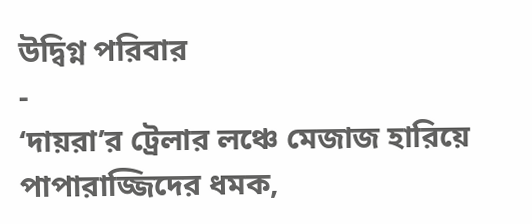উদ্বিগ্ন পরিবার
-
‘দায়রা’র ট্রেলার লঞ্চে মেজাজ হারিয়ে পাপারাজ্জিদের ধমক,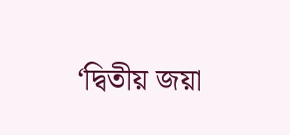‘দ্বিতীয় জয়া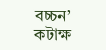বচ্চন’ কটাক্ষ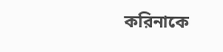করিনাকে